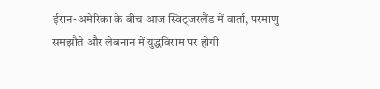ईरान-अमेरिका के बीच आज स्विट्जरलैंड में वार्ता, परमाणु समझौते और लेबनान में युद्धविराम पर होगी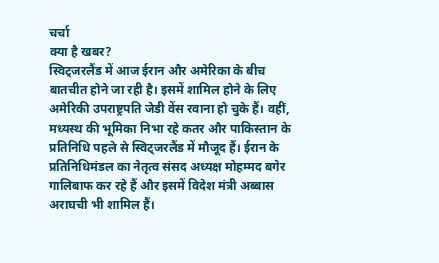चर्चा
क्या है खबर?
स्विट्जरलैंड में आज ईरान और अमेरिका के बीच बातचीत होने जा रही है। इसमें शामिल होने के लिए अमेरिकी उपराष्ट्रपति जेडी वेंस रवाना हो चुके हैं। वहीं, मध्यस्थ की भूमिका निभा रहे कतर और पाकिस्तान के प्रतिनिधि पहले से स्विट्जरलैंड में मौजूद हैं। ईरान के प्रतिनिधिमंडल का नेतृत्व संसद अध्यक्ष मोहम्मद बगेर गालिबाफ कर रहे हैं और इसमें विदेश मंत्री अब्बास अराघची भी शामिल हैं।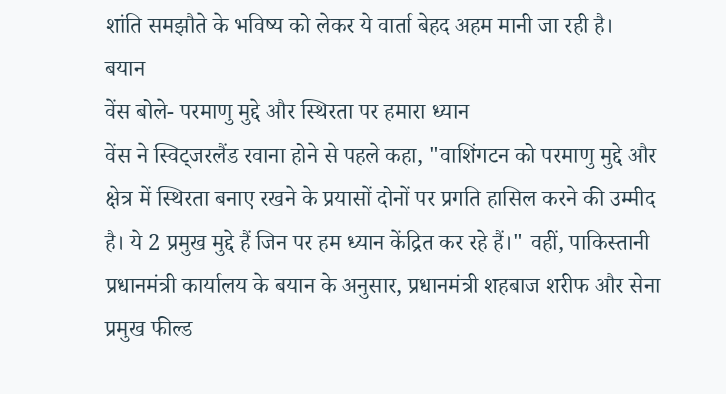शांति समझौते के भविष्य को लेकर ये वार्ता बेहद अहम मानी जा रही है।
बयान
वेंस बोले- परमाणु मुद्दे और स्थिरता पर हमारा ध्यान
वेंस ने स्विट्जरलैंड रवाना होने से पहले कहा, "वाशिंगटन को परमाणु मुद्दे और क्षेत्र में स्थिरता बनाए रखने के प्रयासों दोनों पर प्रगति हासिल करने की उम्मीद है। ये 2 प्रमुख मुद्दे हैं जिन पर हम ध्यान केंद्रित कर रहे हैं।" वहीं, पाकिस्तानी प्रधानमंत्री कार्यालय के बयान के अनुसार, प्रधानमंत्री शहबाज शरीफ और सेना प्रमुख फील्ड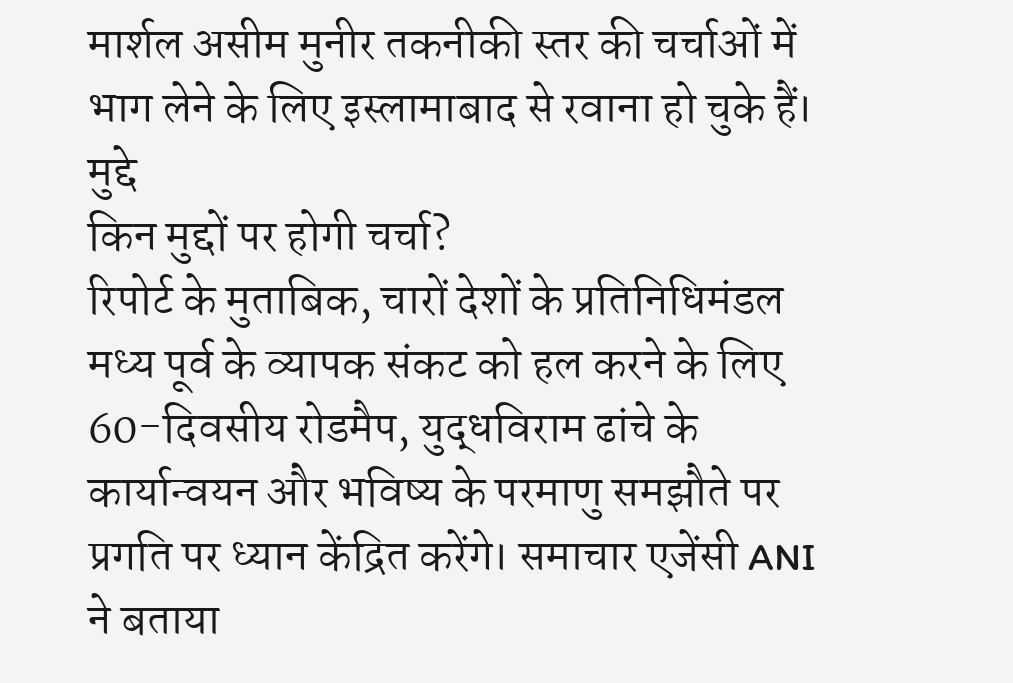मार्शल असीम मुनीर तकनीकी स्तर की चर्चाओं में भाग लेने के लिए इस्लामाबाद से रवाना हो चुके हैं।
मुद्दे
किन मुद्दों पर होगी चर्चा?
रिपोर्ट के मुताबिक, चारों देशों के प्रतिनिधिमंडल मध्य पूर्व के व्यापक संकट को हल करने के लिए 60-दिवसीय रोडमैप, युद्धविराम ढांचे के कार्यान्वयन और भविष्य के परमाणु समझौते पर प्रगति पर ध्यान केंद्रित करेंगे। समाचार एजेंसी ANI ने बताया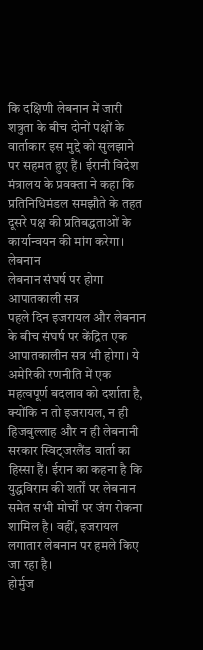कि दक्षिणी लेबनान में जारी शत्रुता के बीच दोनों पक्षों के वार्ताकार इस मुद्दे को सुलझाने पर सहमत हुए हैं। ईरानी विदेश मंत्रालय के प्रवक्ता ने कहा कि प्रतिनिधिमंडल समझौते के तहत दूसरे पक्ष की प्रतिबद्धताओं के कार्यान्वयन की मांग करेगा।
लेबनान
लेबनान संघर्ष पर होगा आपातकाली सत्र
पहले दिन इजरायल और लेबनान के बीच संघर्ष पर केंद्रित एक आपातकालीन सत्र भी होगा। ये अमेरिकी रणनीति में एक महत्वपूर्ण बदलाव को दर्शाता है, क्योंकि न तो इजरायल, न ही हिजबुल्लाह और न ही लेबनानी सरकार स्विट्जरलैंड वार्ता का हिस्सा हैं। ईरान का कहना है कि युद्धविराम की शर्तों पर लेबनान समेत सभी मोर्चों पर जंग रोकना शामिल है। वहीं, इजरायल लगातार लेबनान पर हमले किए जा रहा है।
होर्मुज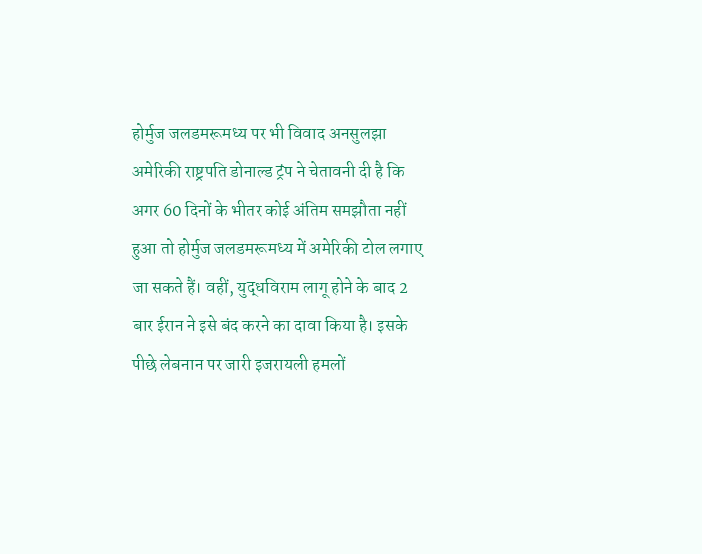होर्मुज जलडमरूमध्य पर भी विवाद अनसुलझा
अमेरिकी राष्ट्रपति डोनाल्ड ट्रंप ने चेतावनी दी है कि अगर 60 दिनों के भीतर कोई अंतिम समझौता नहीं हुआ तो होर्मुज जलडमरूमध्य में अमेरिकी टोल लगाए जा सकते हैं। वहीं, युद्धविराम लागू होने के बाद 2 बार ईरान ने इसे बंद करने का दावा किया है। इसके पीछे लेबनान पर जारी इजरायली हमलों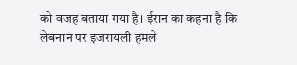को वजह बताया गया है। ईरान का कहना है कि लेबनान पर इजरायली हमले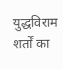युद्धविराम शर्तों का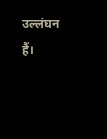उल्लंघन हैं।